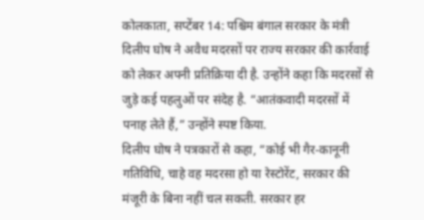कोलकाता, सप्टेंबर 14: पश्चिम बंगाल सरकार के मंत्री दिलीप घोष ने अवैध मदरसों पर राज्य सरकार की कार्रवाई को लेकर अपनी प्रतिक्रिया दी है. उन्होंने कहा कि मदरसों से जुड़े कई पहलुओं पर संदेह है. “आतंकवादी मदरसों में पनाह लेते हैं,” उन्होंने स्पष्ट किया.
दिलीप घोष ने पत्रकारों से कहा, “कोई भी गैर-कानूनी गतिविधि, चाहे वह मदरसा हो या रेस्टोरेंट, सरकार की मंजूरी के बिना नहीं चल सकती. सरकार हर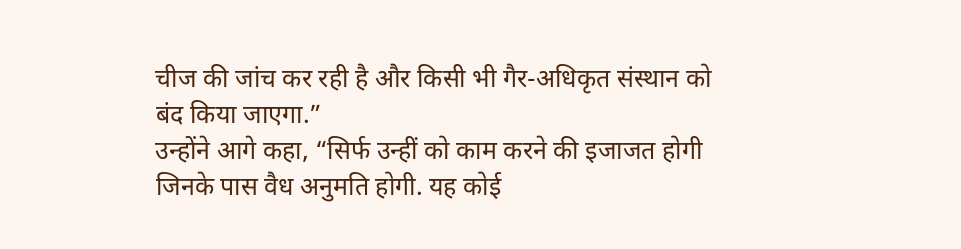चीज की जांच कर रही है और किसी भी गैर-अधिकृत संस्थान को बंद किया जाएगा.”
उन्होंने आगे कहा, “सिर्फ उन्हीं को काम करने की इजाजत होगी जिनके पास वैध अनुमति होगी. यह कोई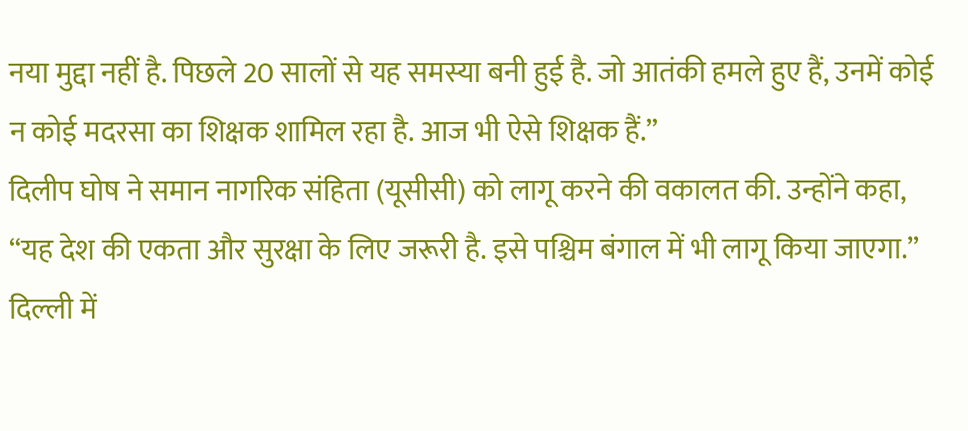नया मुद्दा नहीं है. पिछले 20 सालों से यह समस्या बनी हुई है. जो आतंकी हमले हुए हैं, उनमें कोई न कोई मदरसा का शिक्षक शामिल रहा है. आज भी ऐसे शिक्षक हैं.”
दिलीप घोष ने समान नागरिक संहिता (यूसीसी) को लागू करने की वकालत की. उन्होंने कहा, “यह देश की एकता और सुरक्षा के लिए जरूरी है. इसे पश्चिम बंगाल में भी लागू किया जाएगा.”
दिल्ली में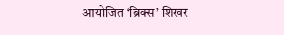आयोजित ‘ब्रिक्स’ शिखर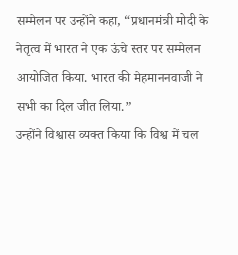सम्मेलन पर उन्होंने कहा, “प्रधानमंत्री मोदी के नेतृत्व में भारत ने एक ऊंचे स्तर पर सम्मेलन आयोजित किया. भारत की मेहमाननवाजी ने सभी का दिल जीत लिया.”
उन्होंने विश्वास व्यक्त किया कि विश्व में चल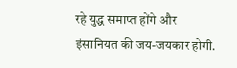रहे युद्ध समाप्त होंगे और इंसानियत की जय-जयकार होगी.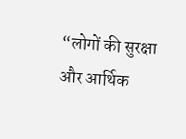“लोगों की सुरक्षा और आर्थिक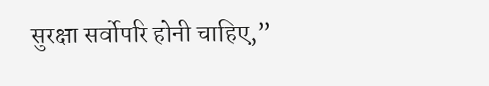सुरक्षा सर्वोपरि होनी चाहिए,”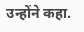उन्होंने कहा.